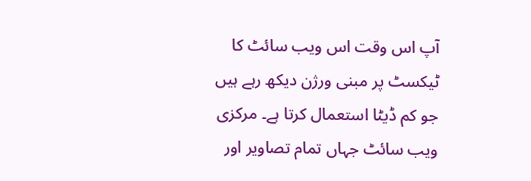آپ اس وقت اس ویب سائٹ کا ٹیکسٹ پر مبنی ورژن دیکھ رہے ہیں جو کم ڈیٹا استعمال کرتا ہے۔ مرکزی ویب سائٹ جہاں تمام تصاویر اور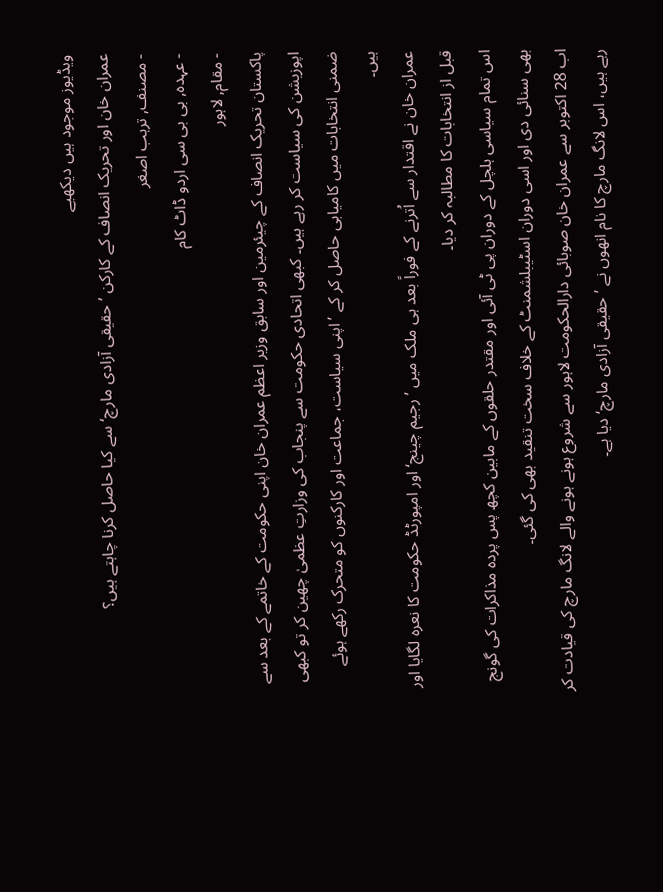ویڈیوز موجود ہیں دیکھیے
عمران خان اور تحریک انصاف کے کارکن ’حقیقی آزادی مارچ‘ سے کیا حاصل کرنا چاہتے ہیں؟
- مصنف, ترہب اصغر
- عہدہ, بی بی سی اردو ڈاٹ کام
- مقام, لاہور
پاکستان تحریک انصاف کے چیئرمین اور سابق وزیر اعظم عمران خان اپنی حکومت کے خاتمے کے بعد سے اپوزیشن کی سیاست کر رہے ہیں۔ کبھی اتحادی حکومت سے پنجاب کی وزارتِ عظمیٰ چھین کر تو کبھی ضمنی انتخابات میں کامیابی حاصل کر کے ’اپنی سیاست، جماعت اور کارکنوں کو متحرک رکھے ہوئے ہیں۔
عمران خان نے اقتدار سے اُترنے کے فوراً بعد ہی ملک میں ’رجیم چینج‘ اور امپورٹڈ حکومت کا نعرہ لگایا اور قبل از انتخابات کا مطالبہ کر دیا۔
اس تمام سیاسی ہلچل کے دوران پی ٹی آئی اور مقتدر حلقوں کے مابین کچھ پس پردہ مذاکرات کی گونج بھی سنائی دی اور اسی دوران اسٹیبلشمنٹ کے خلاف سخت تنقید بھی کی گئی۔
اب 28 اکتوبر سے عمران خان صوبائی دارالحکومت لاہور سے شروع ہونے ہونے والے لانگ مارچ کی قیادت کر رہے ہیں، اس لانگ مارچ کا نام انھوں نے ’حقیقی آزادی مارچ‘ دیا ہے۔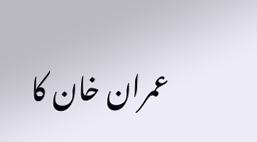عمران خان کا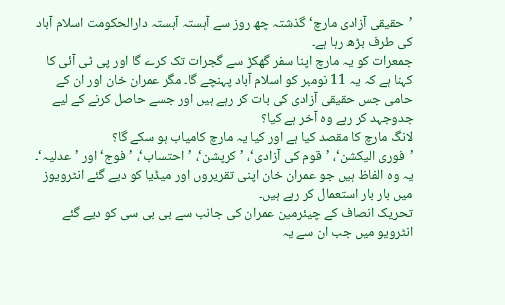’حقیقی آزادی مارچ‘ گذشتہ چھ روز سے آہستہ آہستہ دارالحکومت اسلام آباد کی طرف بڑھ رہا ہے۔
جمعرات کو یہ مارچ اپنا سفر گھکڑ سے گجرات تک کرے گا اور پی ٹی آئی کا کہنا ہے کہ یہ 11 نومبر کو اسلام آباد پہنچے گا۔ مگر عمران خان اور ان کے حامی جس حقیقی آزادی کی بات کر رہے ہیں اور جسے حاصل کرنے کے لیے جدوجہد کر رہے وہ آخر ہے کیا؟
لانگ مارچ کا مقصد کیا ہے اور کیا یہ مارچ کامیاب ہو سکے گا؟
’فوری الیکشن‘، ’قوم کی آزادی‘، ’کرپشن‘، ’احتساب‘، ’فوج‘ اور ’عدلیہ‘۔ یہ وہ الفاظ ہیں جو عمران خان اپنی تقریروں اور میڈیا کو دیے گئے انٹرویوز میں بار بار استعمال کر رہے ہیں۔
تحریک انصاف کے چیئرمین عمران کی جانب سے بی بی سی کو دیے گئے انٹرویو میں جب ان سے یہ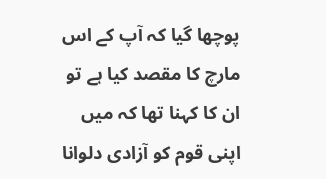پوچھا گیا کہ آپ کے اس مارچ کا مقصد کیا ہے تو ان کا کہنا تھا کہ میں اپنی قوم کو آزادی دلوانا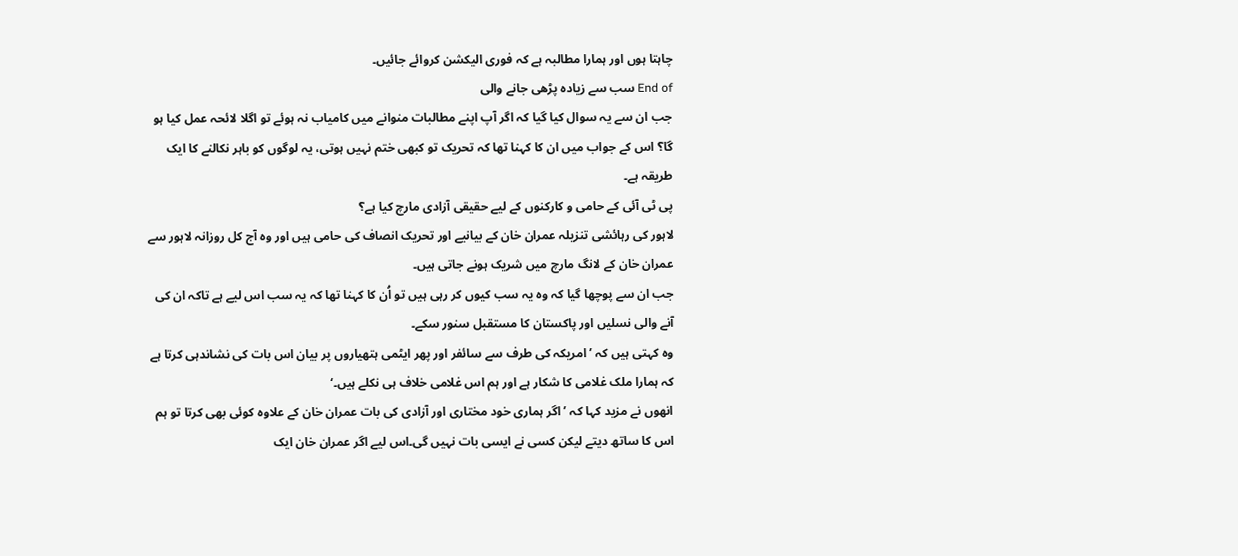چاہتا ہوں اور ہمارا مطالبہ ہے کہ فوری الیکشن کروائے جائیں۔
End of سب سے زیادہ پڑھی جانے والی
جب ان سے یہ سوال کیا گیا کہ اگر آپ اپنے مطالبات منوانے میں کامیاب نہ ہوئے تو اگلا لائحہ عمل کیا ہو گا؟ اس کے جواب میں ان کا کہنا تھا کہ تحریک تو کبھی ختم نہیں ہوتی، یہ لوگوں کو باہر نکالنے کا ایک طریقہ ہے۔
پی ٹی آئی کے حامی و کارکنوں کے لیے حقیقی آزادی مارچ کیا ہے؟
لاہور کی رہائشی تنزیلہ عمران خان کے بیانیے اور تحریک انصاف کی حامی ہیں اور وہ آج کل روزانہ لاہور سے عمران خان کے لانگ مارچ میں شریک ہونے جاتی ہیں۔
جب ان سے پوچھا گیا کہ وہ یہ سب کیوں کر رہی ہیں تو اُن کا کہنا تھا کہ یہ سب اس لیے ہے تاکہ ان کی آنے والی نسلیں اور پاکستان کا مستقبل سنور سکے۔
وہ کہتی ہیں کہ ’امریکہ کی طرف سے سائفر اور پھر ایٹمی ہتھیاروں پر بیان اس بات کی نشاندہی کرتا ہے کہ ہمارا ملک غلامی کا شکار ہے اور ہم اس غلامی خلاف ہی نکلے ہیں۔‘
انھوں نے مزید کہا کہ ’اگر ہماری خود مختاری اور آزادی کی بات عمران خان کے علاوہ کوئی بھی کرتا تو ہم اس کا ساتھ دیتے لیکن کسی نے ایسی بات نہیں گی۔اس لیے اگر عمران خان ایک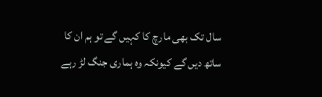سال تک بھی مارچ کا کہیں گے تو ہم ان کا ساتھ دیں گے کیونکہ وہ ہماری جنگ لڑ رہے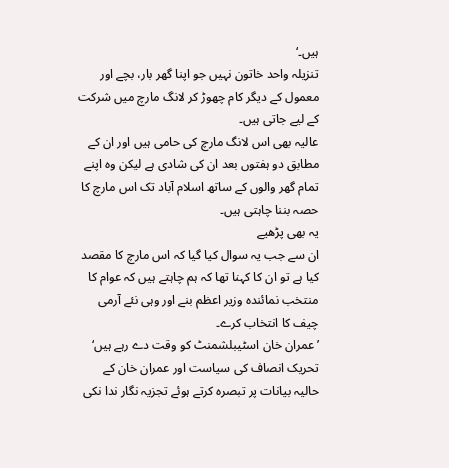ہیں۔‘
تنزیلہ واحد خاتون نہیں جو اپنا گھر بار، بچے اور معمول کے دیگر کام چھوڑ کر لانگ مارچ میں شرکت کے لیے جاتی ہیں۔
عالیہ بھی اس لانگ مارچ کی حامی ہیں اور ان کے مطابق دو ہفتوں بعد ان کی شادی ہے لیکن وہ اپنے تمام گھر والوں کے ساتھ اسلام آباد تک اس مارچ کا حصہ بننا چاہتی ہیں۔
یہ بھی پڑھیے
ان سے جب یہ سوال کیا گیا کہ اس مارچ کا مقصد کیا ہے تو ان کا کہنا تھا کہ ہم چاہتے ہیں کہ عوام کا منتخب نمائندہ وزیر اعظم بنے اور وہی نئے آرمی چیف کا انتخاب کرے۔
’عمران خان اسٹیبلشمنٹ کو وقت دے رہے ہیں‘
تحریک انصاف کی سیاست اور عمران خان کے حالیہ بیانات پر تبصرہ کرتے ہوئے تجزیہ نگار ندا نکی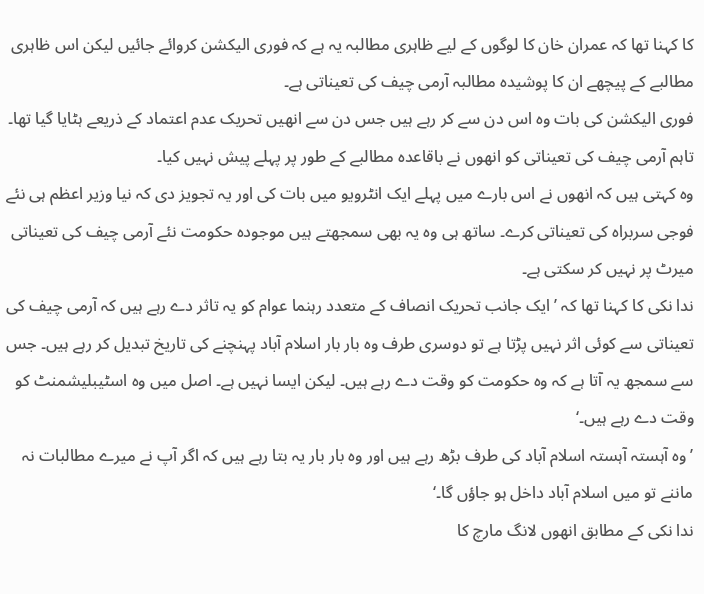کا کہنا تھا کہ عمران خان کا لوگوں کے لیے ظاہری مطالبہ یہ ہے کہ فوری الیکشن کروائے جائیں لیکن اس ظاہری مطالبے کے پیچھے ان کا پوشیدہ مطالبہ آرمی چیف کی تعیناتی ہے۔
فوری الیکشن کی بات وہ اس دن سے کر رہے ہیں جس دن سے انھیں تحریک عدم اعتماد کے ذریعے ہٹایا گیا تھا۔ تاہم آرمی چیف کی تعیناتی کو انھوں نے باقاعدہ مطالبے کے طور پر پہلے پیش نہیں کیا۔
وہ کہتی ہیں کہ انھوں نے اس بارے میں پہلے ایک انٹرویو میں بات کی اور یہ تجویز دی کہ نیا وزیر اعظم ہی نئے فوجی سربراہ کی تعیناتی کرے۔ ساتھ ہی وہ یہ بھی سمجھتے ہیں موجودہ حکومت نئے آرمی چیف کی تعیناتی میرٹ پر نہیں کر سکتی ہے۔
ندا نکی کا کہنا تھا کہ ’ایک جانب تحریک انصاف کے متعدد رہنما عوام کو یہ تاثر دے رہے ہیں کہ آرمی چیف کی تعیناتی سے کوئی اثر نہیں پڑتا ہے تو دوسری طرف وہ بار بار اسلام آباد پہنچنے کی تاریخ تبدیل کر رہے ہیں۔ جس سے سمجھ یہ آتا ہے کہ وہ حکومت کو وقت دے رہے ہیں۔ لیکن ایسا نہیں ہے۔ اصل میں وہ اسٹیبلیشمنٹ کو وقت دے رہے ہیں۔‘
’وہ آہستہ آہستہ اسلام آباد کی طرف بڑھ رہے ہیں اور وہ بار بار یہ بتا رہے ہیں کہ اگر آپ نے میرے مطالبات نہ ماننے تو میں اسلام آباد داخل ہو جاؤں گا۔‘
ندا نکی کے مطابق انھوں لانگ مارچ کا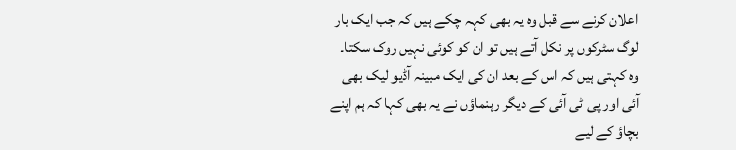اعلان کرنے سے قبل وہ یہ بھی کہہ چکے ہیں کہ جب ایک بار لوگ سٹرکوں پر نکل آتے ہیں تو ان کو کوئی نہیں روک سکتا۔
وہ کہتی ہیں کہ اس کے بعد ان کی ایک مبینہ آڈیو لیک بھی آئی اور پی ٹی آئی کے دیگر رہنماؤں نے یہ بھی کہا کہ ہم اپنے بچاؤ کے لیے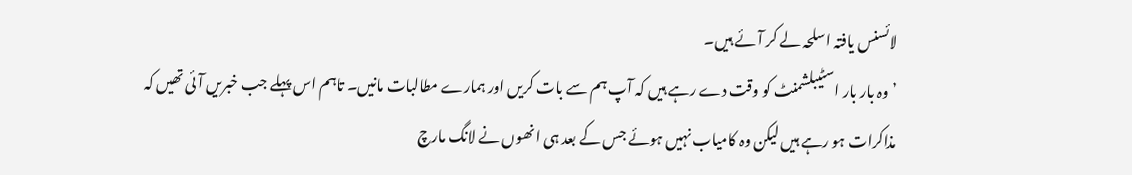لائسنس یافتہ اسلحہ لے کر آئے ہیں۔
’وہ بار بار اسٹیبلشمنٹ کو وقت دے رہے ہیں کہ آپ ہم سے بات کریں اور ہمارے مطالبات مانیں۔ تاہم اس پہلے جب خبریں آئی تھیں کہ مذاکرات ہو رہے ہیں لیکن وہ کامیاب نہیں ہوئے جس کے بعد ہی انھوں نے لانگ مارچ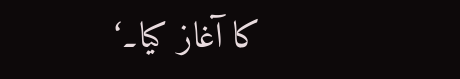کا آغاز کیا۔‘